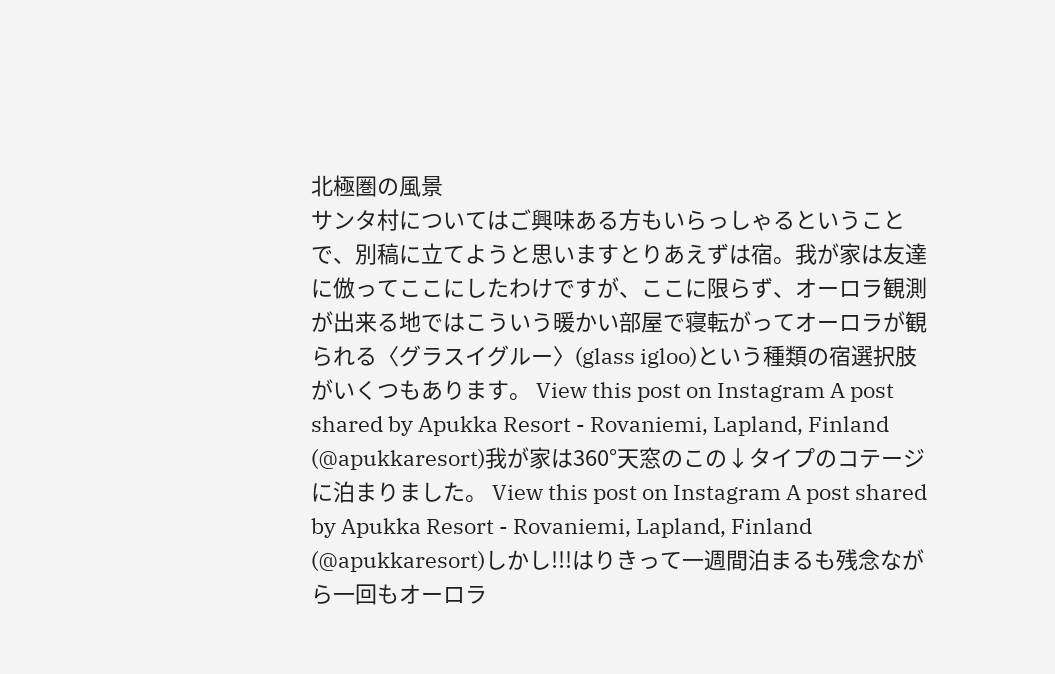北極圏の風景
サンタ村についてはご興味ある方もいらっしゃるということで、別稿に立てようと思いますとりあえずは宿。我が家は友達に倣ってここにしたわけですが、ここに限らず、オーロラ観測が出来る地ではこういう暖かい部屋で寝転がってオーロラが観られる〈グラスイグルー〉(glass igloo)という種類の宿選択肢がいくつもあります。 View this post on Instagram A post shared by Apukka Resort - Rovaniemi, Lapland, Finland (@apukkaresort)我が家は360°天窓のこの↓タイプのコテージに泊まりました。 View this post on Instagram A post shared by Apukka Resort - Rovaniemi, Lapland, Finland (@apukkaresort)しかし!!!はりきって一週間泊まるも残念ながら一回もオーロラ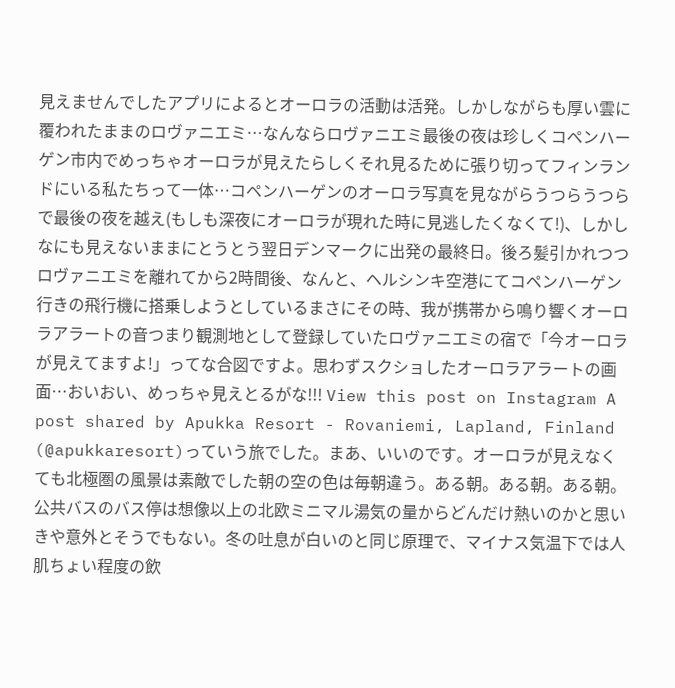見えませんでしたアプリによるとオーロラの活動は活発。しかしながらも厚い雲に覆われたままのロヴァニエミ…なんならロヴァニエミ最後の夜は珍しくコペンハーゲン市内でめっちゃオーロラが見えたらしくそれ見るために張り切ってフィンランドにいる私たちって一体…コペンハーゲンのオーロラ写真を見ながらうつらうつらで最後の夜を越え(もしも深夜にオーロラが現れた時に見逃したくなくて!)、しかしなにも見えないままにとうとう翌日デンマークに出発の最終日。後ろ髪引かれつつロヴァニエミを離れてから2時間後、なんと、ヘルシンキ空港にてコペンハーゲン行きの飛行機に搭乗しようとしているまさにその時、我が携帯から鳴り響くオーロラアラートの音つまり観測地として登録していたロヴァニエミの宿で「今オーロラが見えてますよ!」ってな合図ですよ。思わずスクショしたオーロラアラートの画面…おいおい、めっちゃ見えとるがな!!! View this post on Instagram A post shared by Apukka Resort - Rovaniemi, Lapland, Finland (@apukkaresort)っていう旅でした。まあ、いいのです。オーロラが見えなくても北極圏の風景は素敵でした朝の空の色は毎朝違う。ある朝。ある朝。ある朝。公共バスのバス停は想像以上の北欧ミニマル湯気の量からどんだけ熱いのかと思いきや意外とそうでもない。冬の吐息が白いのと同じ原理で、マイナス気温下では人肌ちょい程度の飲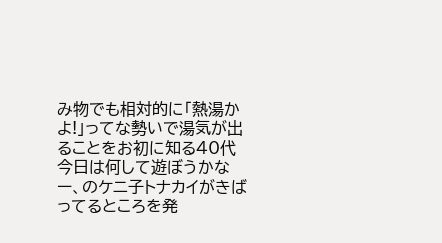み物でも相対的に「熱湯かよ!」ってな勢いで湯気が出ることをお初に知る40代今日は何して遊ぼうかなー、のケニ子トナカイがきばってるところを発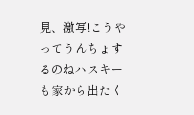見、激写!こうやってうんちょするのねハスキーも家から出たく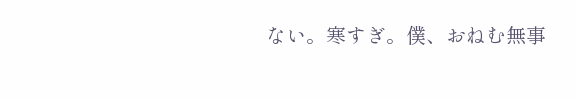ない。寒すぎ。僕、おねむ無事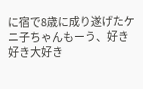に宿で8歳に成り遂げたケニ子ちゃんもーう、好き好き大好き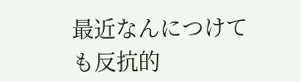最近なんにつけても反抗的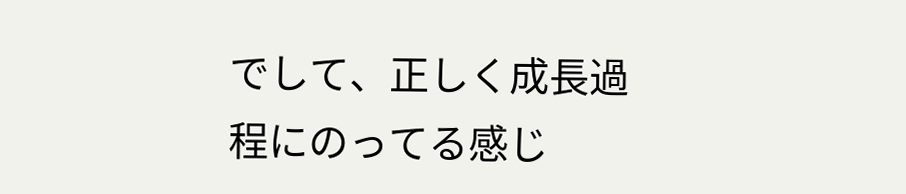でして、正しく成長過程にのってる感じ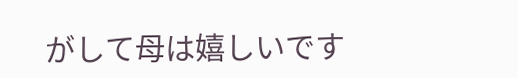がして母は嬉しいです